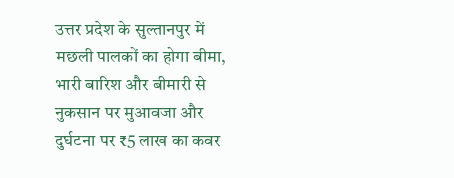उत्तर प्रदेश के सुल्तानपुर में मछली पालकों का होगा बीमा, भारी बारिश और बीमारी से नुकसान पर मुआवजा और दुर्घटना पर ₹5 लाख का कवर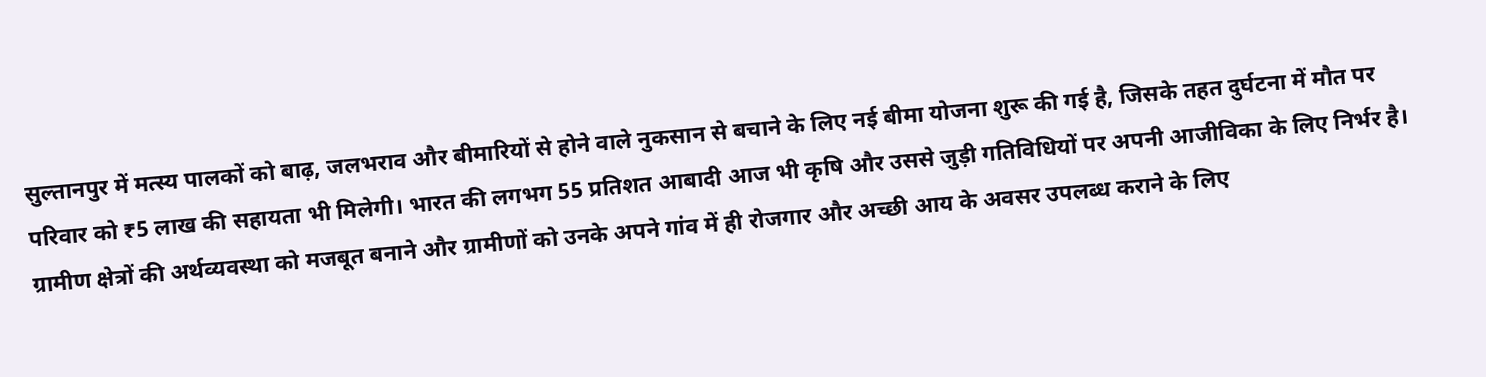सुल्तानपुर में मत्स्य पालकों को बाढ़, जलभराव और बीमारियों से होने वाले नुकसान से बचाने के लिए नई बीमा योजना शुरू की गई है, जिसके तहत दुर्घटना में मौत पर परिवार को ₹5 लाख की सहायता भी मिलेगी। भारत की लगभग 55 प्रतिशत आबादी आज भी कृषि और उससे जुड़ी गतिविधियों पर अपनी आजीविका के लिए निर्भर है। ग्रामीण क्षेत्रों की अर्थव्यवस्था को मजबूत बनाने और ग्रामीणों को उनके अपने गांव में ही रोजगार और अच्छी आय के अवसर उपलब्ध कराने के लिए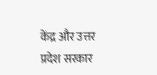केंद्र और उत्तर प्रदेश सरकार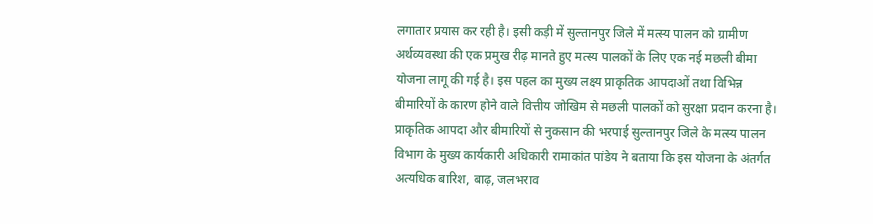लगातार प्रयास कर रही है। इसी कड़ी में सुल्तानपुर जिले में मत्स्य पालन को ग्रामीण अर्थव्यवस्था की एक प्रमुख रीढ़ मानते हुए मत्स्य पालकों के लिए एक नई मछली बीमा योजना लागू की गई है। इस पहल का मुख्य लक्ष्य प्राकृतिक आपदाओं तथा विभिन्न बीमारियों के कारण होने वाले वित्तीय जोखिम से मछली पालकों को सुरक्षा प्रदान करना है। प्राकृतिक आपदा और बीमारियों से नुकसान की भरपाई सुल्तानपुर जिले के मत्स्य पालन विभाग के मुख्य कार्यकारी अधिकारी रामाकांत पांडेय ने बताया कि इस योजना के अंतर्गत अत्यधिक बारिश, बाढ़, जलभराव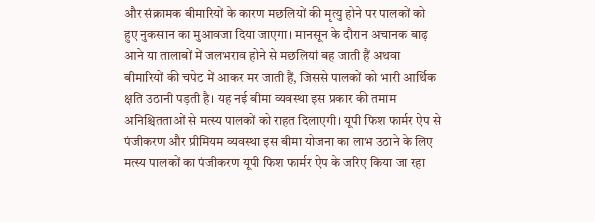और संक्रामक बीमारियों के कारण मछलियों की मृत्यु होने पर पालकों को हुए नुकसान का मुआवजा दिया जाएगा। मानसून के दौरान अचानक बाढ़ आने या तालाबों में जलभराव होने से मछलियां बह जाती हैं अथवा बीमारियों की चपेट में आकर मर जाती हैं, जिससे पालकों को भारी आर्थिक क्षति उठानी पड़ती है। यह नई बीमा व्यवस्था इस प्रकार की तमाम अनिश्चितताओं से मत्स्य पालकों को राहत दिलाएगी। यूपी फिश फार्मर ऐप से पंजीकरण और प्रीमियम व्यवस्था इस बीमा योजना का लाभ उठाने के लिए मत्स्य पालकों का पंजीकरण यूपी फिश फार्मर ऐप के जरिए किया जा रहा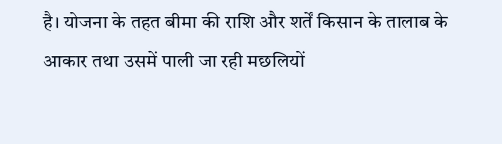है। योजना के तहत बीमा की राशि और शर्तें किसान के तालाब के आकार तथा उसमें पाली जा रही मछलियों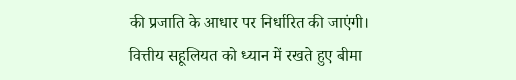की प्रजाति के आधार पर निर्धारित की जाएंगी। वित्तीय सहूलियत को ध्यान में रखते हुए बीमा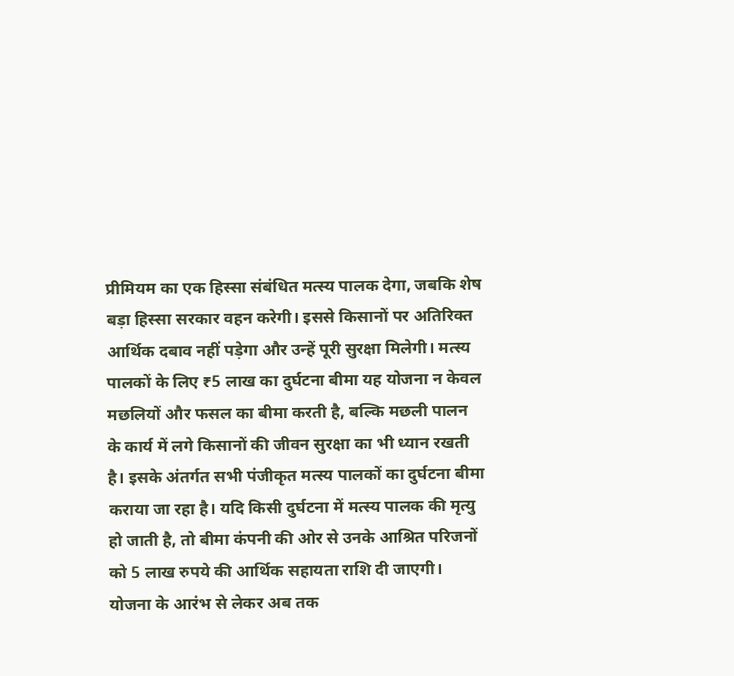प्रीमियम का एक हिस्सा संबंधित मत्स्य पालक देगा, जबकि शेष बड़ा हिस्सा सरकार वहन करेगी। इससे किसानों पर अतिरिक्त आर्थिक दबाव नहीं पड़ेगा और उन्हें पूरी सुरक्षा मिलेगी। मत्स्य पालकों के लिए ₹5 लाख का दुर्घटना बीमा यह योजना न केवल मछलियों और फसल का बीमा करती है, बल्कि मछली पालन के कार्य में लगे किसानों की जीवन सुरक्षा का भी ध्यान रखती है। इसके अंतर्गत सभी पंजीकृत मत्स्य पालकों का दुर्घटना बीमा कराया जा रहा है। यदि किसी दुर्घटना में मत्स्य पालक की मृत्यु हो जाती है, तो बीमा कंपनी की ओर से उनके आश्रित परिजनों को 5 लाख रुपये की आर्थिक सहायता राशि दी जाएगी। योजना के आरंभ से लेकर अब तक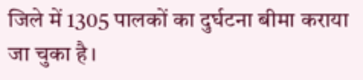जिले में 1305 पालकों का दुर्घटना बीमा कराया जा चुका है।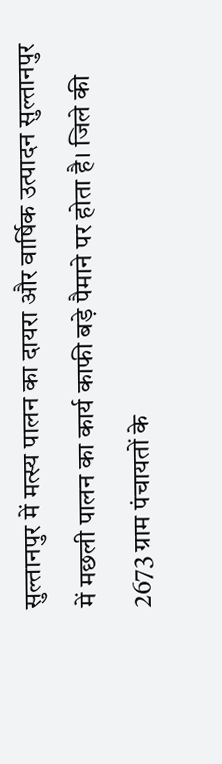सुल्तानपुर में मत्स्य पालन का दायरा और वार्षिक उत्पादन सुल्तानपुर में मछली पालन का कार्य काफी बड़े पैमाने पर होता है। जिले की 2673 ग्राम पंचायतों के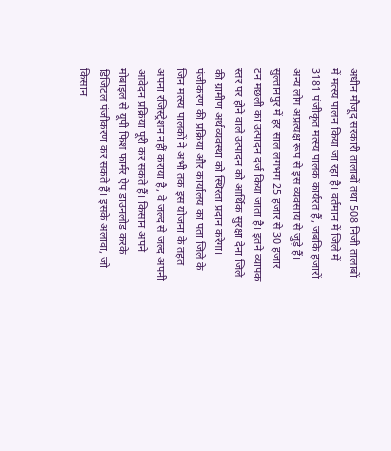अधीन मौजूद सरकारी तालाबों तथा 508 निजी तालाबों में मत्स्य पालन किया जा रहा है। वर्तमान में जिले में 3181 पंजीकृत मत्स्य पालक कार्यरत हैं, जबकि हजारों अन्य लोग अप्रत्यक्ष रूप से इस व्यवसाय से जुड़े हैं। सुल्तानपुर में हर साल लगभग 25 हजार से 30 हजार टन मछली का उत्पादन दर्ज किया जाता है। इतने व्यापक स्तर पर होने वाले उत्पादन को आर्थिक सुरक्षा देना जिले की ग्रामीण अर्थव्यवस्था को स्थिरता प्रदान करेगा। पंजीकरण की प्रक्रिया और कार्यालय का पता जिले के जिन मत्स्य पालकों ने अभी तक इस योजना के तहत अपना रजिस्ट्रेशन नहीं कराया है, वे जल्द से जल्द अपनी आवेदन प्रक्रिया पूरी कर सकते हैं। किसान अपने मोबाइल से यूपी फिश फार्मर ऐप डाउनलोड करके डिजिटल पंजीकरण कर सकते हैं। इसके अलावा, जो किसान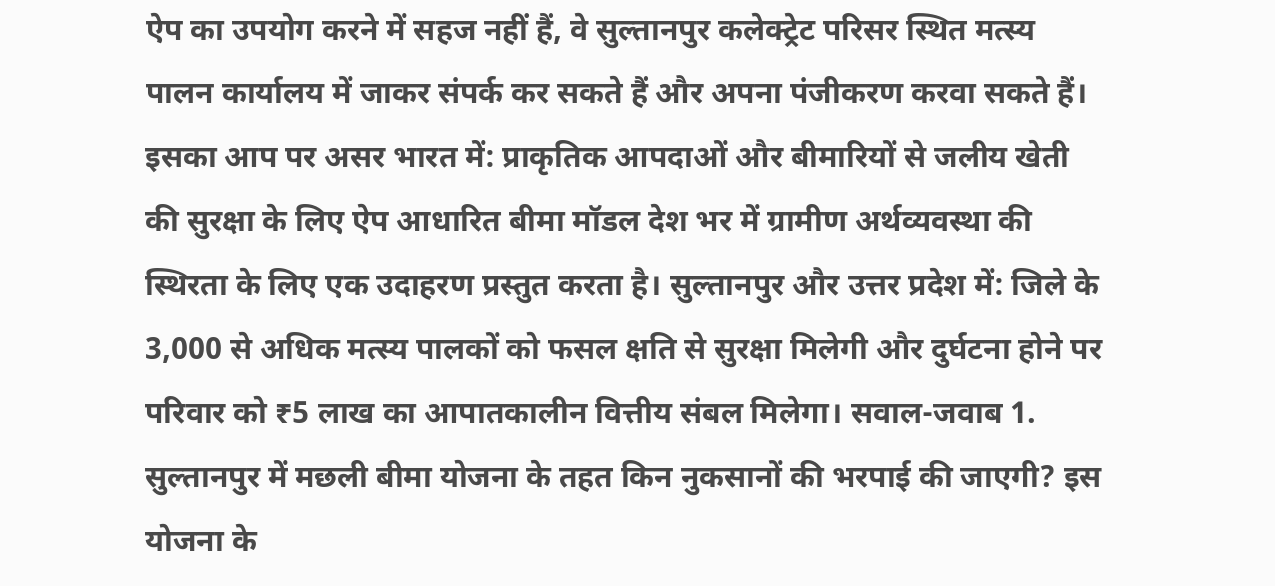ऐप का उपयोग करने में सहज नहीं हैं, वे सुल्तानपुर कलेक्ट्रेट परिसर स्थित मत्स्य पालन कार्यालय में जाकर संपर्क कर सकते हैं और अपना पंजीकरण करवा सकते हैं। इसका आप पर असर भारत में: प्राकृतिक आपदाओं और बीमारियों से जलीय खेती की सुरक्षा के लिए ऐप आधारित बीमा मॉडल देश भर में ग्रामीण अर्थव्यवस्था की स्थिरता के लिए एक उदाहरण प्रस्तुत करता है। सुल्तानपुर और उत्तर प्रदेश में: जिले के 3,000 से अधिक मत्स्य पालकों को फसल क्षति से सुरक्षा मिलेगी और दुर्घटना होने पर परिवार को ₹5 लाख का आपातकालीन वित्तीय संबल मिलेगा। सवाल-जवाब 1. सुल्तानपुर में मछली बीमा योजना के तहत किन नुकसानों की भरपाई की जाएगी? इस योजना के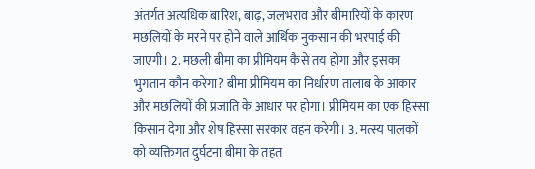अंतर्गत अत्यधिक बारिश, बाढ़, जलभराव और बीमारियों के कारण मछलियों के मरने पर होने वाले आर्थिक नुकसान की भरपाई की जाएगी। 2. मछली बीमा का प्रीमियम कैसे तय होगा और इसका भुगतान कौन करेगा? बीमा प्रीमियम का निर्धारण तालाब के आकार और मछलियों की प्रजाति के आधार पर होगा। प्रीमियम का एक हिस्सा किसान देगा और शेष हिस्सा सरकार वहन करेगी। 3. मत्स्य पालकों को व्यक्तिगत दुर्घटना बीमा के तहत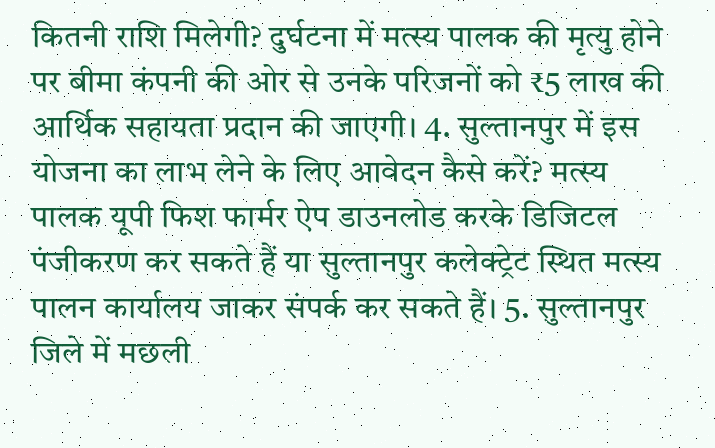कितनी राशि मिलेगी? दुर्घटना में मत्स्य पालक की मृत्यु होने पर बीमा कंपनी की ओर से उनके परिजनों को ₹5 लाख की आर्थिक सहायता प्रदान की जाएगी। 4. सुल्तानपुर में इस योजना का लाभ लेने के लिए आवेदन कैसे करें? मत्स्य पालक यूपी फिश फार्मर ऐप डाउनलोड करके डिजिटल पंजीकरण कर सकते हैं या सुल्तानपुर कलेक्ट्रेट स्थित मत्स्य पालन कार्यालय जाकर संपर्क कर सकते हैं। 5. सुल्तानपुर जिले में मछली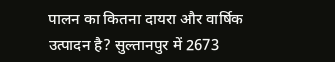पालन का कितना दायरा और वार्षिक उत्पादन है? सुल्तानपुर में 2673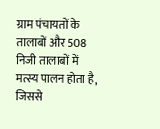ग्राम पंचायतों के तालाबों और 508 निजी तालाबों में मत्स्य पालन होता है, जिससे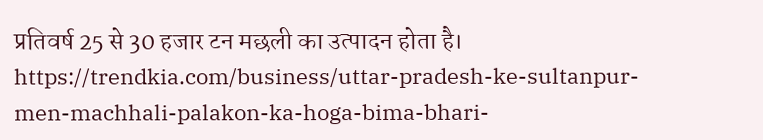प्रतिवर्ष 25 से 30 हजार टन मछली का उत्पादन होता है। https://trendkia.com/business/uttar-pradesh-ke-sultanpur-men-machhali-palakon-ka-hoga-bima-bhari-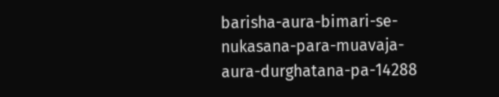barisha-aura-bimari-se-nukasana-para-muavaja-aura-durghatana-pa-14288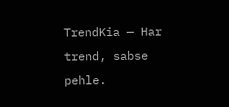TrendKia — Har trend, sabse pehle.